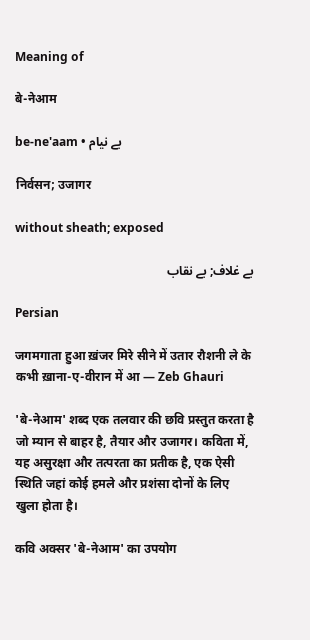Meaning of

बे-नेआम

be-ne'aam • بے نیام

निर्वसन; उजागर

without sheath; exposed

بے غلاف; بے نقاب

Persian

जगमगाता हुआ ख़ंजर मिरे सीने में उतार रौशनी ले के कभी ख़ाना-ए-वीरान में आ — Zeb Ghauri

'बे-नेआम' शब्द एक तलवार की छवि प्रस्तुत करता है जो म्यान से बाहर है, तैयार और उजागर। कविता में, यह असुरक्षा और तत्परता का प्रतीक है, एक ऐसी स्थिति जहां कोई हमले और प्रशंसा दोनों के लिए खुला होता है।

कवि अक्सर 'बे-नेआम' का उपयोग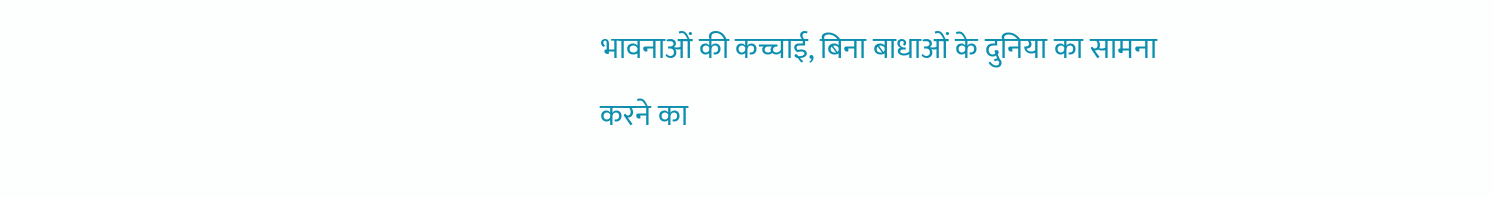भावनाओं की कच्चाई, बिना बाधाओं के दुनिया का सामना करने का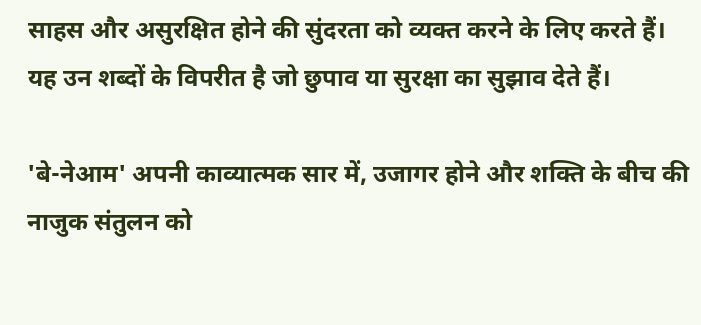साहस और असुरक्षित होने की सुंदरता को व्यक्त करने के लिए करते हैं। यह उन शब्दों के विपरीत है जो छुपाव या सुरक्षा का सुझाव देते हैं।

'बे-नेआम' अपनी काव्यात्मक सार में, उजागर होने और शक्ति के बीच की नाजुक संतुलन को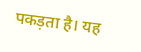पकड़ता है। यह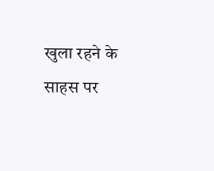खुला रहने के साहस पर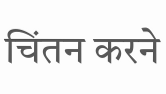चिंतन करने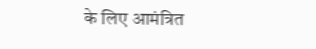के लिए आमंत्रित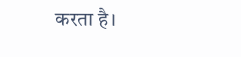करता है।